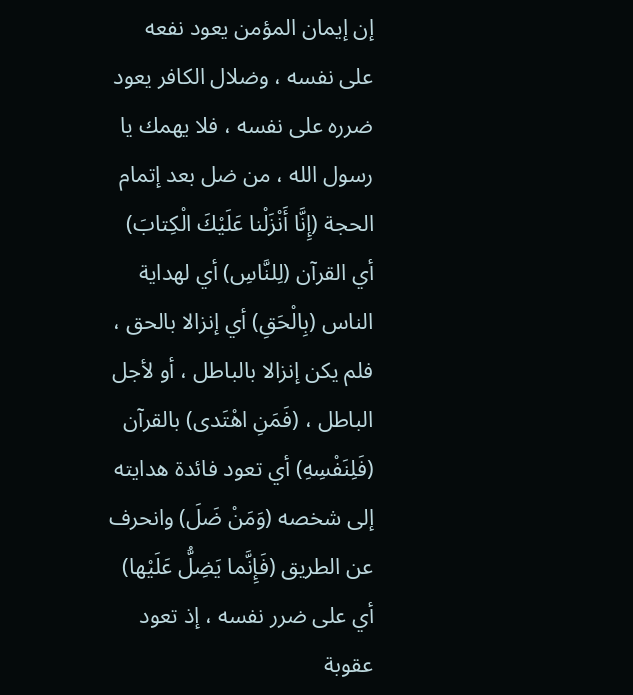إن إيمان المؤمن يعود نفعه على نفسه ، وضلال الكافر يعود ضرره على نفسه ، فلا يهمك يا رسول الله ، من ضل بعد إتمام الحجة (إِنَّا أَنْزَلْنا عَلَيْكَ الْكِتابَ) أي القرآن (لِلنَّاسِ) أي لهداية الناس (بِالْحَقِ) أي إنزالا بالحق ، فلم يكن إنزالا بالباطل ، أو لأجل الباطل ، (فَمَنِ اهْتَدى) بالقرآن (فَلِنَفْسِهِ) أي تعود فائدة هدايته إلى شخصه (وَمَنْ ضَلَ) وانحرف عن الطريق (فَإِنَّما يَضِلُّ عَلَيْها) أي على ضرر نفسه ، إذ تعود عقوبة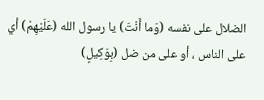الضلال على نفسه (وَما أَنْتَ) يا رسول الله (عَلَيْهِمْ) أي على الناس ، أو على من ضل (بِوَكِيلٍ)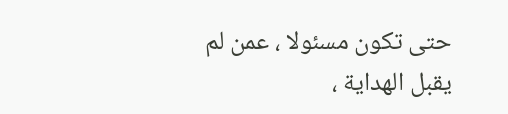حتى تكون مسئولا ، عمن لم يقبل الهداية ،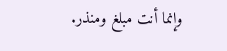وإنما أنت مبلغ ومنذر.